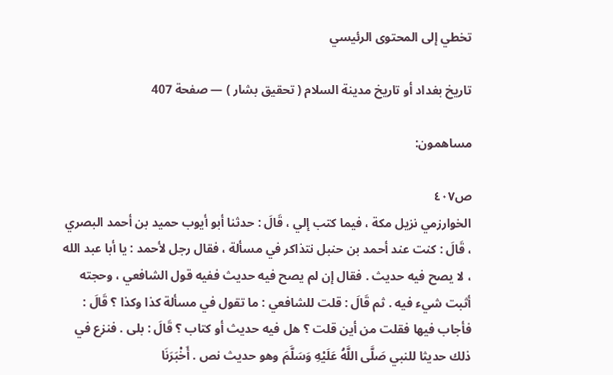تخطي إلى المحتوى الرئيسي

تاريخ بغداد أو تاريخ مدينة السلام ( تحقيق بشار ) — صفحة 407

مساهمون:

ص٤٠٧
الخوارزمي نزيل مكة ، فيما كتب إلي ، قَالَ : حدثنا أبو أيوب حميد بن أحمد البصري ، قَالَ : كنت عند أحمد بن حنبل نتذاكر في مسألة ، فقال رجل لأحمد : يا أبا عبد الله ، لا يصح فيه حديث . فقال إن لم يصح فيه حديث ففيه قول الشافعي ، وحجته أثبت شيء فيه . ثم قَالَ : قلت للشافعي : ما تقول في مسألة كذا وكذا ؟ قَالَ : فأجاب فيها فقلت من أين قلت ؟ هل فيه حديث أو كتاب ؟ قَالَ : بلى . فنزع في ذلك حديثا للنبي صَلَّى اللَّهُ عَلَيْهِ وَسَلَّمَ وهو حديث نص . أَخْبَرَنَا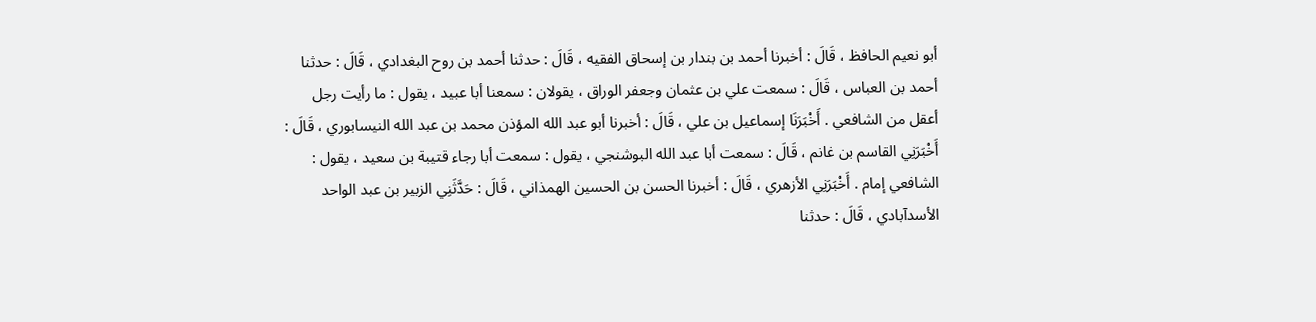أبو نعيم الحافظ ، قَالَ : أخبرنا أحمد بن بندار بن إسحاق الفقيه ، قَالَ : حدثنا أحمد بن روح البغدادي ، قَالَ : حدثنا أحمد بن العباس ، قَالَ : سمعت علي بن عثمان وجعفر الوراق ، يقولان : سمعنا أبا عبيد ، يقول : ما رأيت رجل أعقل من الشافعي . أَخْبَرَنَا إسماعيل بن علي ، قَالَ : أخبرنا أبو عبد الله المؤذن محمد بن عبد الله النيسابوري ، قَالَ : أَخْبَرَنِي القاسم بن غانم ، قَالَ : سمعت أبا عبد الله البوشنجي ، يقول : سمعت أبا رجاء قتيبة بن سعيد ، يقول : الشافعي إمام . أَخْبَرَنِي الأزهري ، قَالَ : أخبرنا الحسن بن الحسين الهمذاني ، قَالَ : حَدَّثَنِي الزبير بن عبد الواحد الأسدآبادي ، قَالَ : حدثنا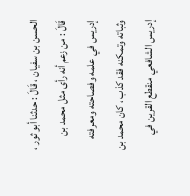الحسن بن سفيان ، قَالَ : حدثنا أبو ثور ، قَالَ : من زعم أنه رأى مثل محمد بن إدريس في علمه وفصاحته ومعرفته وثباته وتمكنه فقد كذب ، كان محمد بن إدريس الشافعي منقطع القرين في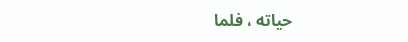حياته ، فلما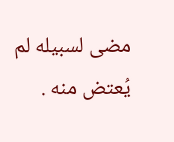مضى لسبيله لم يُعتض منه .